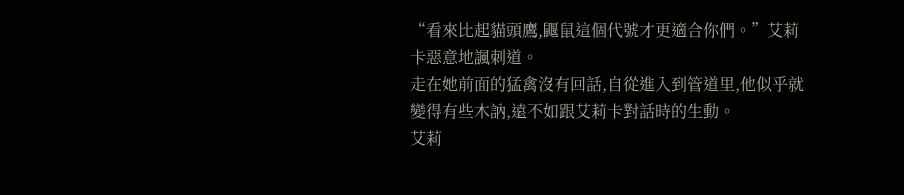“看來比起貓頭鷹,鼴鼠這個代號才更適合你們。”艾莉卡惡意地諷刺道。
走在她前面的猛禽沒有回話,自從進入到管道里,他似乎就變得有些木訥,遠不如跟艾莉卡對話時的生動。
艾莉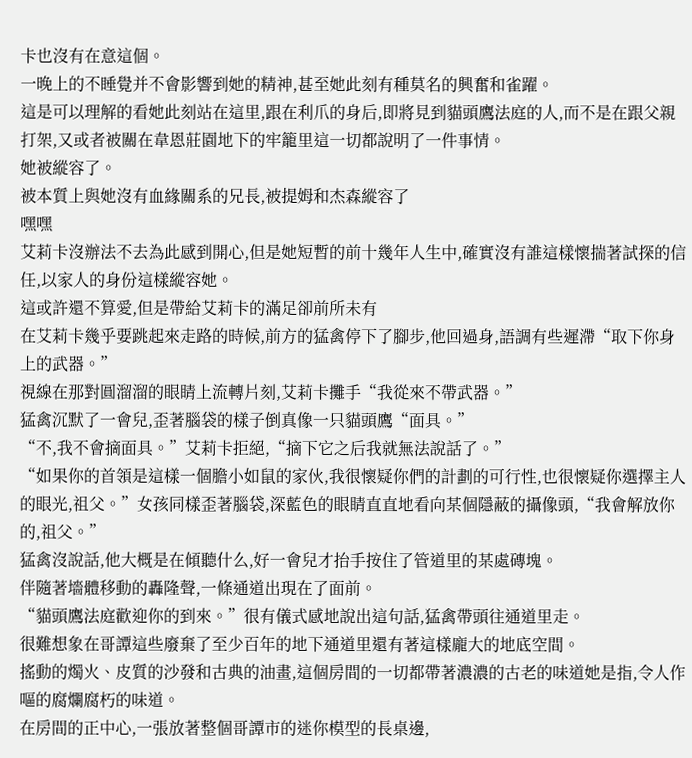卡也沒有在意這個。
一晚上的不睡覺并不會影響到她的精神,甚至她此刻有種莫名的興奮和雀躍。
這是可以理解的看她此刻站在這里,跟在利爪的身后,即將見到貓頭鷹法庭的人,而不是在跟父親打架,又或者被關在韋恩莊園地下的牢籠里這一切都說明了一件事情。
她被縱容了。
被本質上與她沒有血緣關系的兄長,被提姆和杰森縱容了
嘿嘿
艾莉卡沒辦法不去為此感到開心,但是她短暫的前十幾年人生中,確實沒有誰這樣懷揣著試探的信任,以家人的身份這樣縱容她。
這或許還不算愛,但是帶給艾莉卡的滿足卻前所未有
在艾莉卡幾乎要跳起來走路的時候,前方的猛禽停下了腳步,他回過身,語調有些遲滯“取下你身上的武器。”
視線在那對圓溜溜的眼睛上流轉片刻,艾莉卡攤手“我從來不帶武器。”
猛禽沉默了一會兒,歪著腦袋的樣子倒真像一只貓頭鷹“面具。”
“不,我不會摘面具。”艾莉卡拒絕,“摘下它之后我就無法說話了。”
“如果你的首領是這樣一個膽小如鼠的家伙,我很懷疑你們的計劃的可行性,也很懷疑你選擇主人的眼光,祖父。”女孩同樣歪著腦袋,深藍色的眼睛直直地看向某個隱蔽的攝像頭,“我會解放你的,祖父。”
猛禽沒說話,他大概是在傾聽什么,好一會兒才抬手按住了管道里的某處磚塊。
伴隨著墻體移動的轟隆聲,一條通道出現在了面前。
“貓頭鷹法庭歡迎你的到來。”很有儀式感地說出這句話,猛禽帶頭往通道里走。
很難想象在哥譚這些廢棄了至少百年的地下通道里還有著這樣龐大的地底空間。
搖動的燭火、皮質的沙發和古典的油畫,這個房間的一切都帶著濃濃的古老的味道她是指,令人作嘔的腐爛腐朽的味道。
在房間的正中心,一張放著整個哥譚市的迷你模型的長桌邊,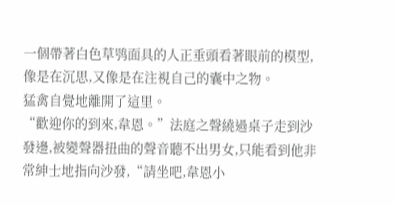一個帶著白色草鸮面具的人正垂頭看著眼前的模型,像是在沉思,又像是在注視自己的囊中之物。
猛禽自覺地離開了這里。
“歡迎你的到來,韋恩。”法庭之聲繞過桌子走到沙發邊,被變聲器扭曲的聲音聽不出男女,只能看到他非常紳士地指向沙發,“請坐吧,韋恩小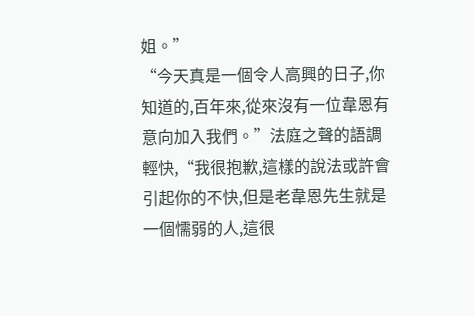姐。”
“今天真是一個令人高興的日子,你知道的,百年來,從來沒有一位韋恩有意向加入我們。”法庭之聲的語調輕快,“我很抱歉,這樣的說法或許會引起你的不快,但是老韋恩先生就是一個懦弱的人,這很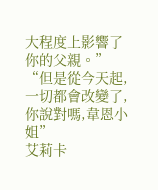大程度上影響了你的父親。”
“但是從今天起,一切都會改變了,你說對嗎,韋恩小姐”
艾莉卡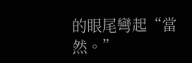的眼尾彎起“當然。”